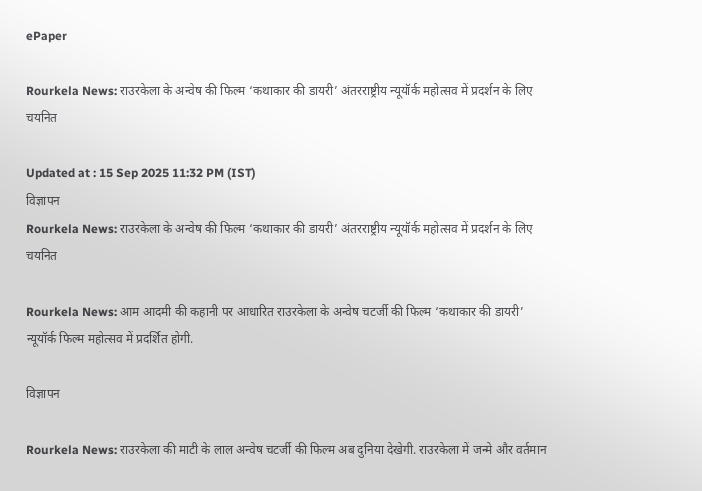ePaper

Rourkela News: राउरकेला के अन्वेष की फिल्म ‘कथाकार की डायरी’ अंतरराष्ट्रीय न्यूयॉर्क महोत्सव में प्रदर्शन के लिए चयनित

Updated at : 15 Sep 2025 11:32 PM (IST)
विज्ञापन
Rourkela News: राउरकेला के अन्वेष की फिल्म ‘कथाकार की डायरी’ अंतरराष्ट्रीय न्यूयॉर्क महोत्सव में प्रदर्शन के लिए चयनित

Rourkela News: आम आदमी की कहानी पर आधारित राउरकेला के अन्वेष चटर्जी की फिल्म ‘कथाकार की डायरी’ न्यूयॉर्क फिल्म महोत्सव में प्रदर्शित होगी.

विज्ञापन

Rourkela News: राउरकेला की माटी के लाल अन्वेष चटर्जी की फिल्म अब दुनिया देखेगी. राउरकेला में जन्मे और वर्तमान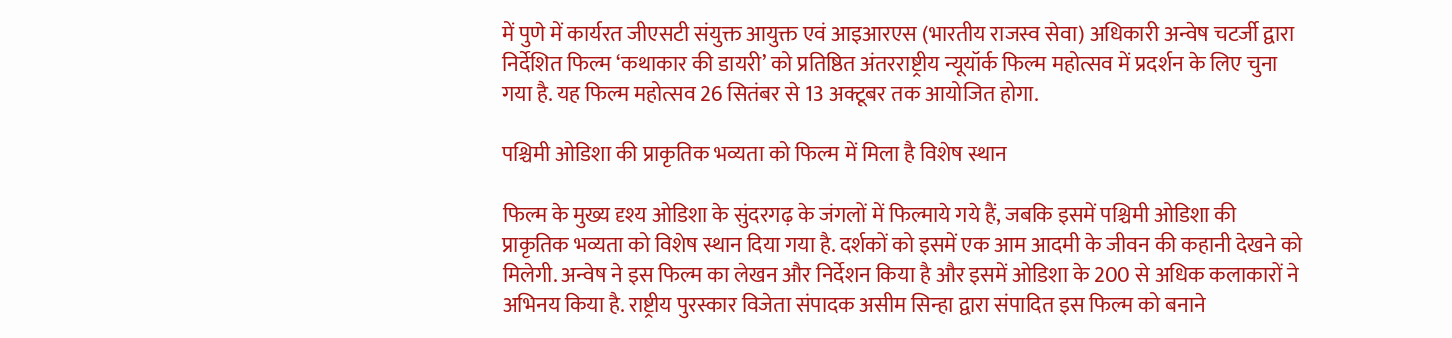में पुणे में कार्यरत जीएसटी संयुक्त आयुक्त एवं आइआरएस (भारतीय राजस्व सेवा) अधिकारी अन्वेष चटर्जी द्वारा निर्देशित फिल्म ‘कथाकार की डायरी’ को प्रतिष्ठित अंतरराष्ट्रीय न्यूयॉर्क फिल्म महोत्सव में प्रदर्शन के लिए चुना गया है. यह फिल्म महोत्सव 26 सितंबर से 13 अक्टूबर तक आयोजित होगा.

पश्चिमी ओडिशा की प्राकृतिक भव्यता को फिल्म में मिला है विशेष स्थान

फिल्म के मुख्य दृश्य ओडिशा के सुंदरगढ़ के जंगलों में फिल्माये गये हैं, जबकि इसमें पश्चिमी ओडिशा की प्राकृतिक भव्यता को विशेष स्थान दिया गया है. दर्शकों को इसमें एक आम आदमी के जीवन की कहानी देखने को मिलेगी. अन्वेष ने इस फिल्म का लेखन और निर्देशन किया है और इसमें ओडिशा के 200 से अधिक कलाकारों ने अभिनय किया है. राष्ट्रीय पुरस्कार विजेता संपादक असीम सिन्हा द्वारा संपादित इस फिल्म को बनाने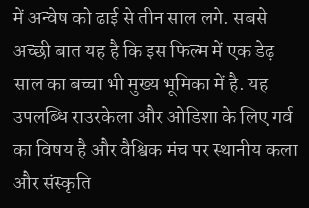में अन्वेष को ढाई से तीन साल लगे. सबसे अच्छी बात यह है कि इस फिल्म में एक डेढ़ साल का बच्चा भी मुख्य भूमिका में है. यह उपलब्धि राउरकेला और ओडिशा के लिए गर्व का विषय है और वैश्विक मंच पर स्थानीय कला और संस्कृति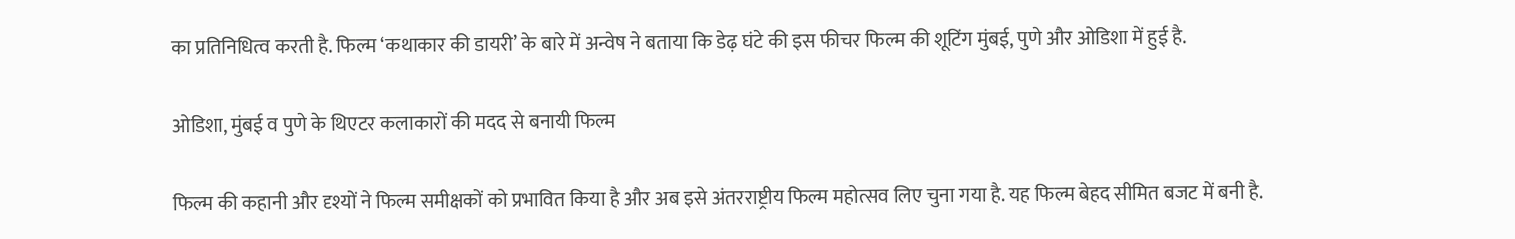का प्रतिनिधित्व करती है. फिल्म ‘कथाकार की डायरी’ के बारे में अन्वेष ने बताया कि डेढ़ घंटे की इस फीचर फिल्म की शूटिंग मुंबई, पुणे और ओडिशा में हुई है.

ओडिशा, मुंबई व पुणे के थिएटर कलाकारों की मदद से बनायी फिल्म

फिल्म की कहानी और दृश्यों ने फिल्म समीक्षकों को प्रभावित किया है और अब इसे अंतरराष्ट्रीय फिल्म महोत्सव लिए चुना गया है. यह फिल्म बेहद सीमित बजट में बनी है.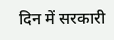दिन में सरकारी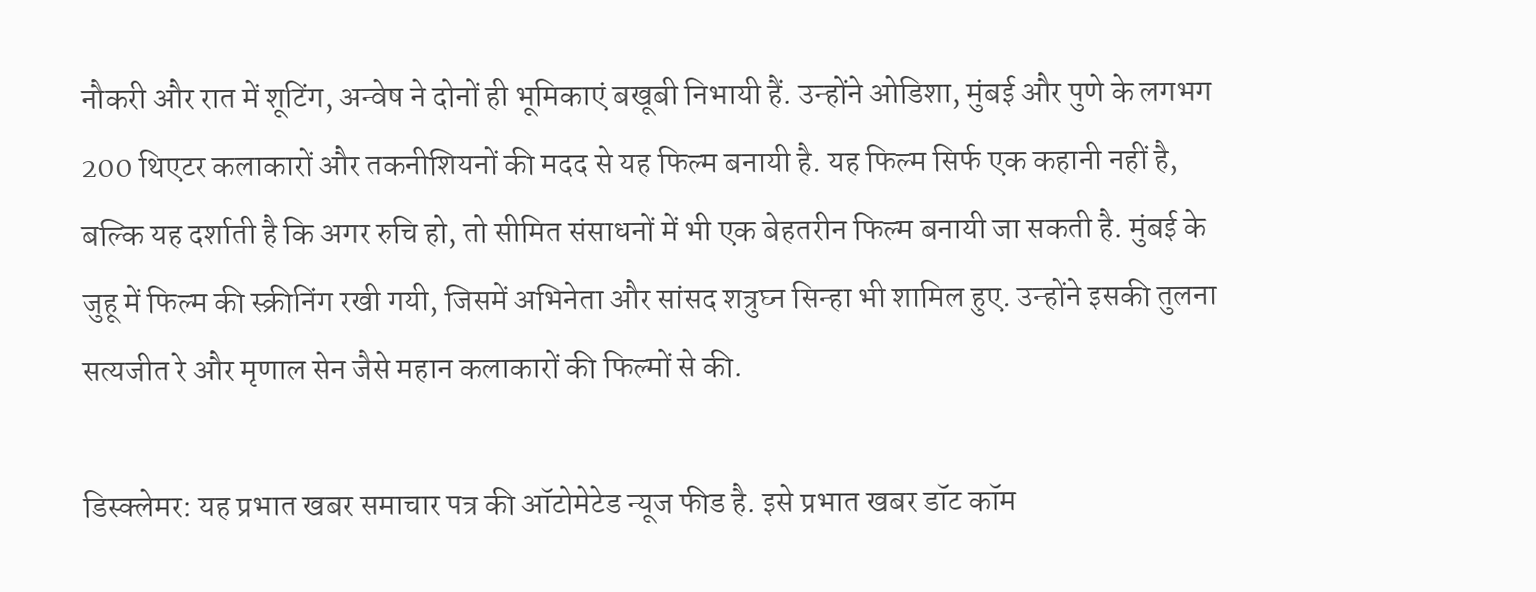नौकरी और रात में शूटिंग, अन्वेष ने दोनों ही भूमिकाएं बखूबी निभायी हैं. उन्होंने ओडिशा, मुंबई और पुणे के लगभग 200 थिएटर कलाकारों और तकनीशियनों की मदद से यह फिल्म बनायी है. यह फिल्म सिर्फ एक कहानी नहीं है, बल्कि यह दर्शाती है कि अगर रुचि हो, तो सीमित संसाधनों में भी एक बेहतरीन फिल्म बनायी जा सकती है. मुंबई के जुहू में फिल्म की स्क्रीनिंग रखी गयी, जिसमें अभिनेता और सांसद शत्रुघ्न सिन्हा भी शामिल हुए. उन्होंने इसकी तुलना सत्यजीत रे और मृणाल सेन जैसे महान कलाकारों की फिल्मों से की.

डिस्क्लेमर: यह प्रभात खबर समाचार पत्र की ऑटोमेटेड न्यूज फीड है. इसे प्रभात खबर डॉट कॉम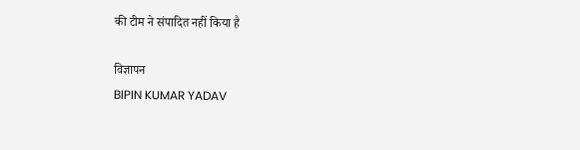की टीम ने संपादित नहीं किया है

विज्ञापन
BIPIN KUMAR YADAV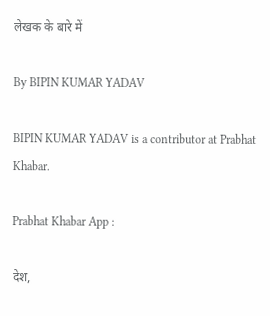लेखक के बारे में

By BIPIN KUMAR YADAV

BIPIN KUMAR YADAV is a contributor at Prabhat Khabar.

Prabhat Khabar App :

देश,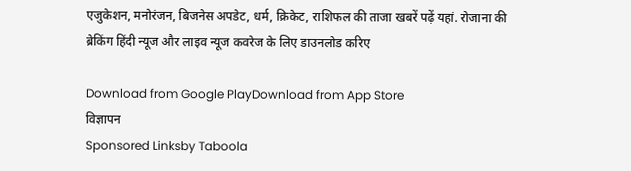एजुकेशन, मनोरंजन, बिजनेस अपडेट, धर्म, क्रिकेट, राशिफल की ताजा खबरें पढ़ें यहां. रोजाना की ब्रेकिंग हिंदी न्यूज और लाइव न्यूज कवरेज के लिए डाउनलोड करिए

Download from Google PlayDownload from App Store
विज्ञापन
Sponsored Linksby Taboola